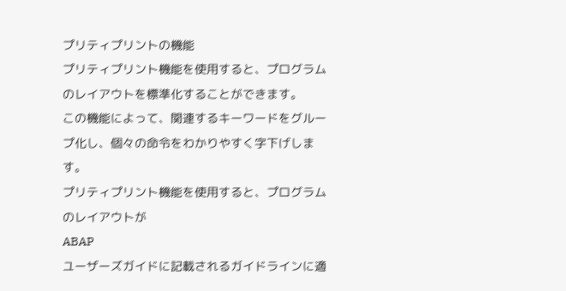プリティプリントの機能
プリティプリント機能を使用すると、プログラムのレイアウトを標準化することができます。
この機能によって、関連するキーワードをグループ化し、個々の命令をわかりやすく字下げします。
プリティプリント機能を使用すると、プログラムのレイアウトが
ABAP
ユーザーズガイドに記載されるガイドラインに適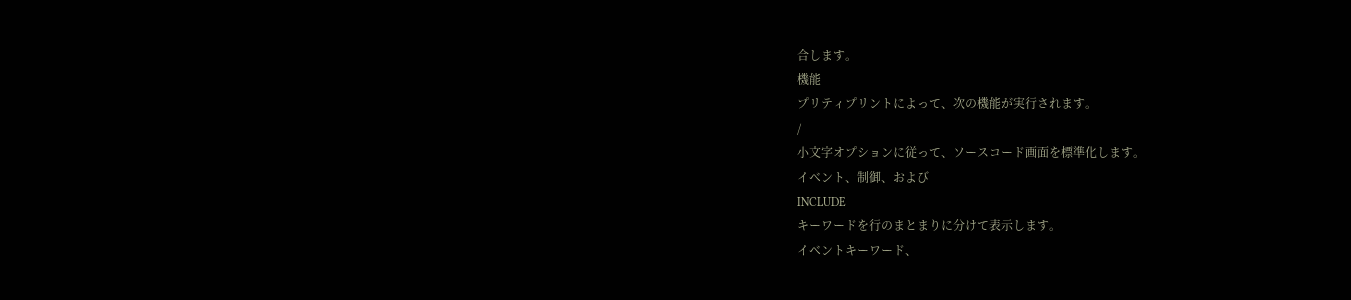合します。
機能
プリティプリントによって、次の機能が実行されます。
/
小文字オプションに従って、ソースコード画面を標準化します。
イベント、制御、および
INCLUDE
キーワードを行のまとまりに分けて表示します。
イベントキーワード、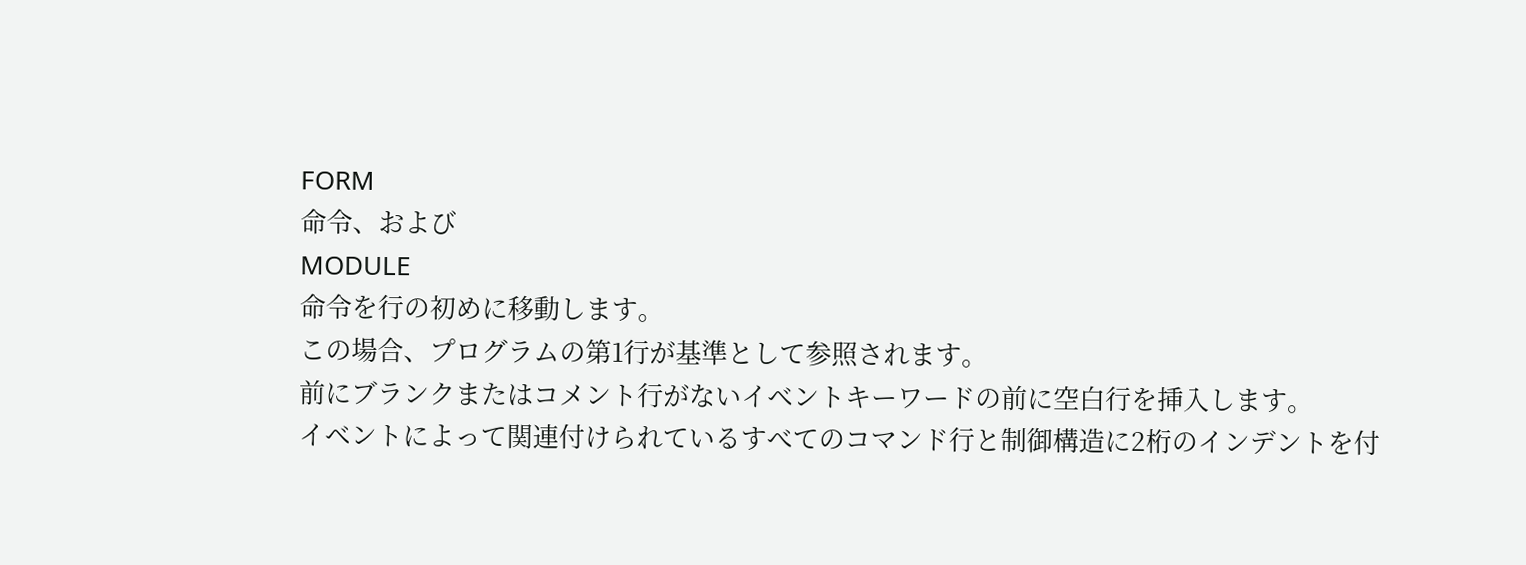FORM
命令、および
MODULE
命令を行の初めに移動します。
この場合、プログラムの第1行が基準として参照されます。
前にブランクまたはコメント行がないイベントキーワードの前に空白行を挿入します。
イベントによって関連付けられているすべてのコマンド行と制御構造に2桁のインデントを付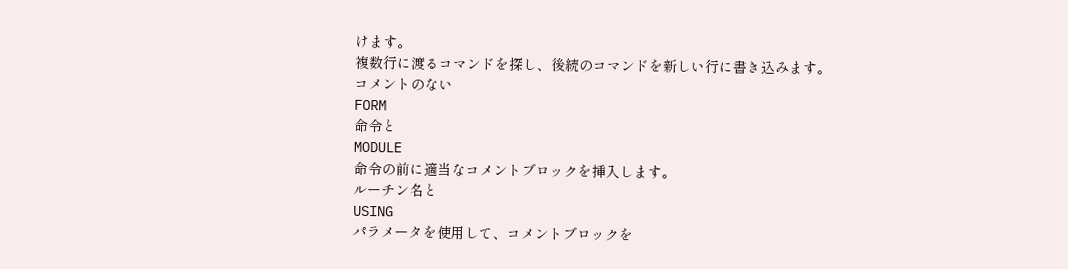けます。
複数行に渡るコマンドを探し、後続のコマンドを新しい行に書き込みます。
コメントのない
FORM
命令と
MODULE
命令の前に適当なコメントブロックを挿入します。
ルーチン名と
USING
パラメータを使用して、コメントブロックを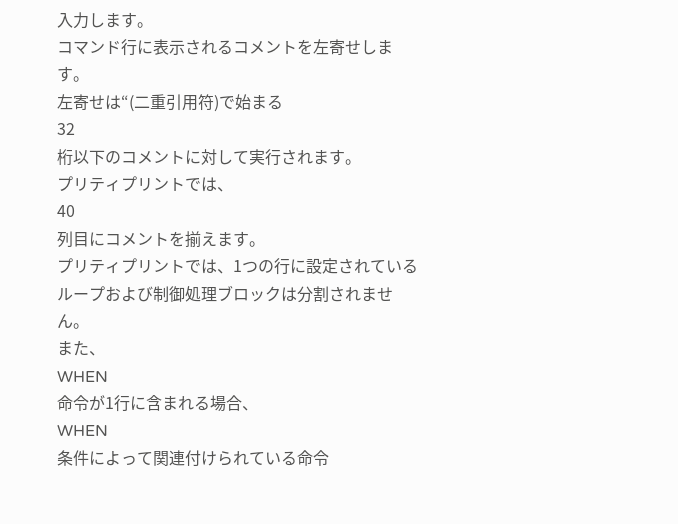入力します。
コマンド行に表示されるコメントを左寄せします。
左寄せは“(二重引用符)で始まる
32
桁以下のコメントに対して実行されます。
プリティプリントでは、
40
列目にコメントを揃えます。
プリティプリントでは、1つの行に設定されているループおよび制御処理ブロックは分割されません。
また、
WHEN
命令が1行に含まれる場合、
WHEN
条件によって関連付けられている命令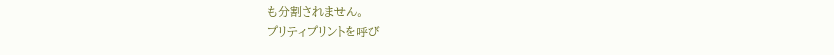も分割されません。
プリティプリントを呼び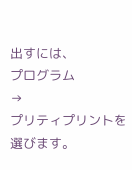出すには、
プログラム
→
プリティプリントを選びます。